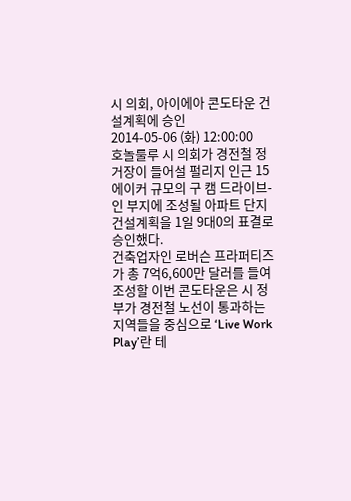시 의회, 아이에아 콘도타운 건설계획에 승인
2014-05-06 (화) 12:00:00
호놀룰루 시 의회가 경전철 정거장이 들어설 펄리지 인근 15에이커 규모의 구 캠 드라이브-인 부지에 조성될 아파트 단지 건설계획을 1일 9대0의 표결로 승인했다.
건축업자인 로버슨 프라퍼티즈가 총 7억6,600만 달러를 들여 조성할 이번 콘도타운은 시 정부가 경전철 노선이 통과하는 지역들을 중심으로 ‘Live Work Play’란 테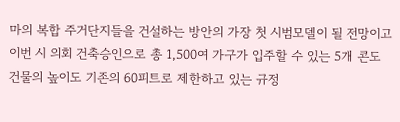마의 복합 주거단지들을 건설하는 방안의 가장 첫 시범모델이 될 전망이고 이번 시 의회 건축승인으로 총 1,500여 가구가 입주할 수 있는 5개 콘도 건물의 높이도 기존의 60피트로 제한하고 있는 규정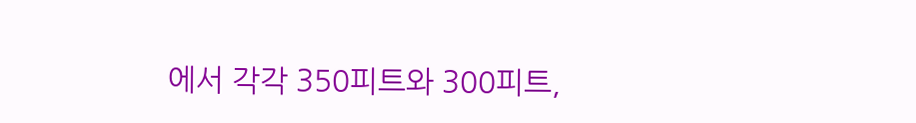에서 각각 350피트와 300피트,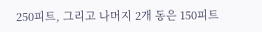250피트, 그리고 나머지 2개 동은 150피트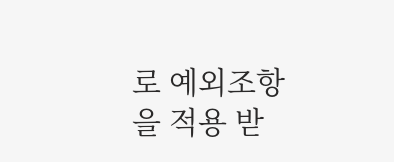로 예외조항을 적용 받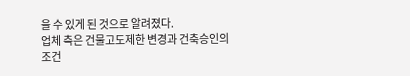을 수 있게 된 것으로 알려졌다.
업체 측은 건물고도제한 변경과 건축승인의 조건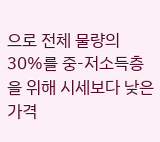으로 전체 물량의 30%를 중-저소득층을 위해 시세보다 낮은 가격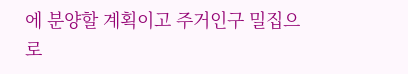에 분양할 계획이고 주거인구 밀집으로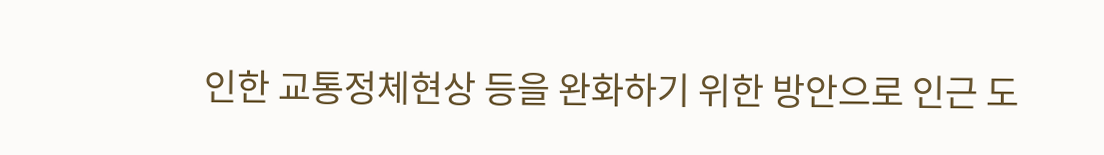인한 교통정체현상 등을 완화하기 위한 방안으로 인근 도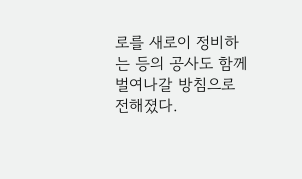로를 새로이 정비하는 등의 공사도 함께 벌여나갈 방침으로 전해졌다.